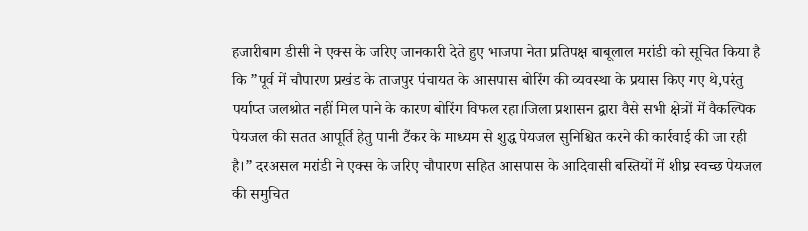हजारीबाग डीसी ने एक्स के जरिए जानकारी देते हुए भाजपा नेता प्रतिपक्ष बाबूलाल मरांडी को सूचित किया है कि ”पूर्व में चौपारण प्रखंड के ताजपुर पंचायत के आसपास बोरिंग की व्यवस्था के प्रयास किए गए थे,परंतु पर्याप्त जलश्रोत नहीं मिल पाने के कारण बोरिंग विफल रहा।जिला प्रशासन द्वारा वैसे सभी क्षेत्रों में वैकल्पिक पेयजल की सतत आपूर्ति हेतु पानी टैंकर के माध्यम से शुद्ध पेयजल सुनिश्चित करने की कार्रवाई की जा रही है।” दरअसल मरांडी ने एक्स के जरिए चौपारण सहित आसपास के आदिवासी बस्तियों में शीघ्र स्वच्छ पेयजल की समुचित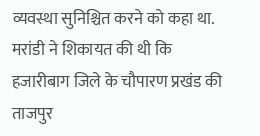व्यवस्था सुनिश्चित करने को कहा था. मरांडी ने शिकायत की थी कि हजारीबाग जिले के चौपारण प्रखंड की ताजपुर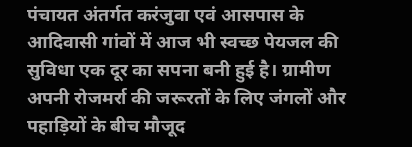पंचायत अंतर्गत करंजुवा एवं आसपास के आदिवासी गांवों में आज भी स्वच्छ पेयजल की सुविधा एक दूर का सपना बनी हुई है। ग्रामीण अपनी रोजमर्रा की जरूरतों के लिए जंगलों और पहाड़ियों के बीच मौजूद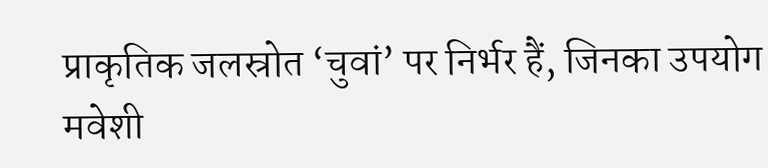प्राकृतिक जलस्रोत ‘चुवां’ पर निर्भर हैं, जिनका उपयोग मवेशी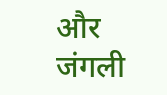और जंगली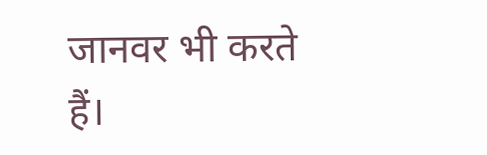जानवर भी करते हैं।